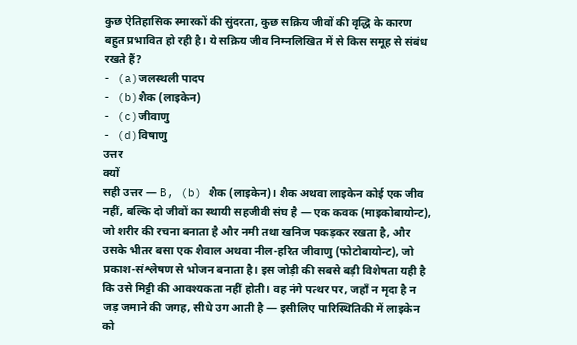कुछ ऐतिहासिक स्मारकों की सुंदरता, कुछ सक्रिय जीवों की वृद्धि के कारण बहुत प्रभावित हो रही है। ये सक्रिय जीव निम्नलिखित में से किस समूह से संबंध रखते हैं?
- (a)जलस्थली पादप
- (b)शैक (लाइकेन)
- (c)जीवाणु
- (d)विषाणु
उत्तर
क्यों
सही उत्तर — B, (b) शैक (लाइकेन)। शैक अथवा लाइकेन कोई एक जीव नहीं, बल्कि दो जीवों का स्थायी सहजीवी संघ है — एक कवक (माइकोबायोन्ट), जो शरीर की रचना बनाता है और नमी तथा खनिज पकड़कर रखता है, और उसके भीतर बसा एक शैवाल अथवा नील-हरित जीवाणु (फोटोबायोन्ट), जो प्रकाश-संश्लेषण से भोजन बनाता है। इस जोड़ी की सबसे बड़ी विशेषता यही है कि उसे मिट्टी की आवश्यकता नहीं होती। वह नंगे पत्थर पर, जहाँ न मृदा है न जड़ जमाने की जगह, सीधे उग आती है — इसीलिए पारिस्थितिकी में लाइकेन को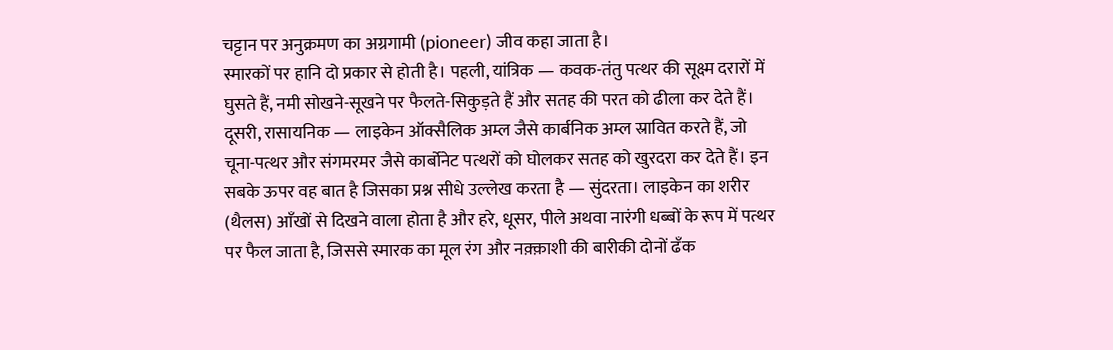चट्टान पर अनुक्रमण का अग्रगामी (pioneer) जीव कहा जाता है।
स्मारकों पर हानि दो प्रकार से होती है। पहली, यांत्रिक — कवक-तंतु पत्थर की सूक्ष्म दरारों में घुसते हैं, नमी सोखने-सूखने पर फैलते-सिकुड़ते हैं और सतह की परत को ढीला कर देते हैं। दूसरी, रासायनिक — लाइकेन ऑक्सैलिक अम्ल जैसे कार्बनिक अम्ल स्रावित करते हैं, जो चूना-पत्थर और संगमरमर जैसे कार्बोनेट पत्थरों को घोलकर सतह को खुरदरा कर देते हैं। इन सबके ऊपर वह बात है जिसका प्रश्न सीधे उल्लेख करता है — सुंदरता। लाइकेन का शरीर (थैलस) आँखों से दिखने वाला होता है और हरे, धूसर, पीले अथवा नारंगी धब्बों के रूप में पत्थर पर फैल जाता है, जिससे स्मारक का मूल रंग और नक़्क़ाशी की बारीकी दोनों ढँक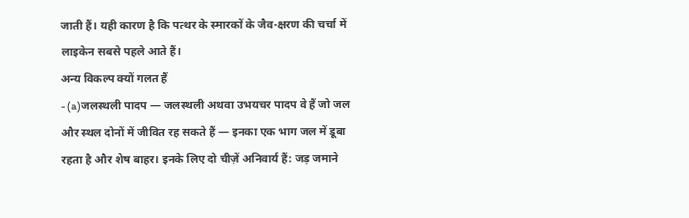जाती हैं। यही कारण है कि पत्थर के स्मारकों के जैव-क्षरण की चर्चा में लाइकेन सबसे पहले आते हैं।
अन्य विकल्प क्यों गलत हैं
- (a)जलस्थली पादप — जलस्थली अथवा उभयचर पादप वे हैं जो जल और स्थल दोनों में जीवित रह सकते हैं — इनका एक भाग जल में डूबा रहता है और शेष बाहर। इनके लिए दो चीज़ें अनिवार्य हैं: जड़ जमाने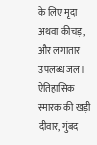के लिए मृदा अथवा कीचड़, और लगातार उपलब्ध जल। ऐतिहासिक स्मारक की खड़ी दीवार, गुंबद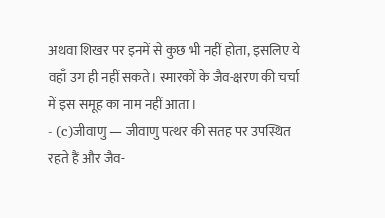अथवा शिखर पर इनमें से कुछ भी नहीं होता, इसलिए ये वहाँ उग ही नहीं सकते। स्मारकों के जैव-क्षरण की चर्चा में इस समूह का नाम नहीं आता।
- (c)जीवाणु — जीवाणु पत्थर की सतह पर उपस्थित रहते हैं और जैव-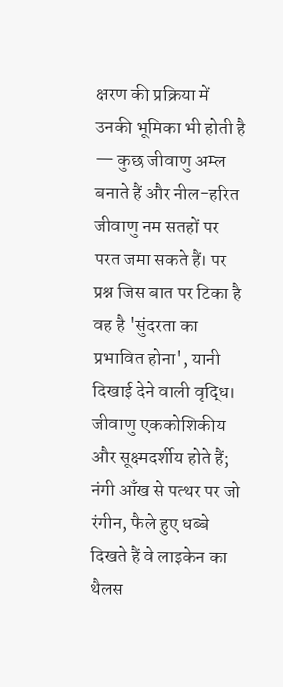क्षरण की प्रक्रिया में उनकी भूमिका भी होती है — कुछ जीवाणु अम्ल बनाते हैं और नील-हरित जीवाणु नम सतहों पर परत जमा सकते हैं। पर प्रश्न जिस बात पर टिका है वह है 'सुंदरता का प्रभावित होना', यानी दिखाई देने वाली वृद्धि। जीवाणु एककोशिकीय और सूक्ष्मदर्शीय होते हैं; नंगी आँख से पत्थर पर जो रंगीन, फैले हुए धब्बे दिखते हैं वे लाइकेन का थैलस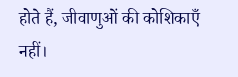होते हैं, जीवाणुओं की कोशिकाएँ नहीं।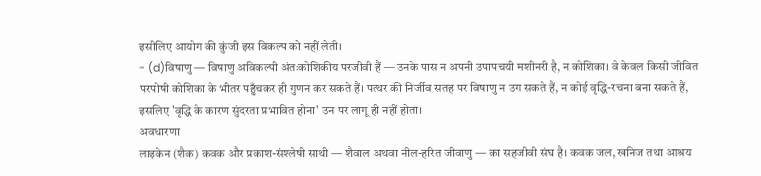इसीलिए आयोग की कुंजी इस विकल्प को नहीं लेती।
- (d)विषाणु — विषाणु अविकल्पी अंतःकोशिकीय परजीवी हैं — उनके पास न अपनी उपापचयी मशीनरी है, न कोशिका। वे केवल किसी जीवित परपोषी कोशिका के भीतर पहुँचकर ही गुणन कर सकते हैं। पत्थर की निर्जीव सतह पर विषाणु न उग सकते हैं, न कोई वृद्धि-रचना बना सकते हैं, इसलिए 'वृद्धि के कारण सुंदरता प्रभावित होना' उन पर लागू ही नहीं होता।
अवधारणा
लाइकेन (शैक) कवक और प्रकाश-संश्लेषी साथी — शैवाल अथवा नील-हरित जीवाणु — का सहजीवी संघ है। कवक जल, खनिज तथा आश्रय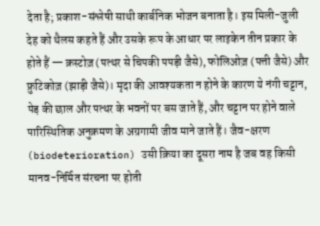देता है; प्रकाश-संश्लेषी साथी कार्बनिक भोजन बनाता है। इस मिली-जुली देह को थैलस कहते हैं और उसके रूप के आधार पर लाइकेन तीन प्रकार के होते हैं — क्रस्टोज़ (पत्थर से चिपकी पपड़ी जैसे), फोलिओज़ (पत्ती जैसे) और फ्रुटिकोज़ (झाड़ी जैसे)। मृदा की आवश्यकता न होने के कारण ये नंगी चट्टान, पेड़ की छाल और पत्थर के भवनों पर बस जाते हैं, और चट्टान पर होने वाले पारिस्थितिक अनुक्रमण के अग्रगामी जीव माने जाते हैं। जैव-क्षरण (biodeterioration) उसी क्रिया का दूसरा नाम है जब वह किसी मानव-निर्मित संरचना पर होती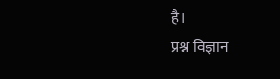है।
प्रश्न विज्ञान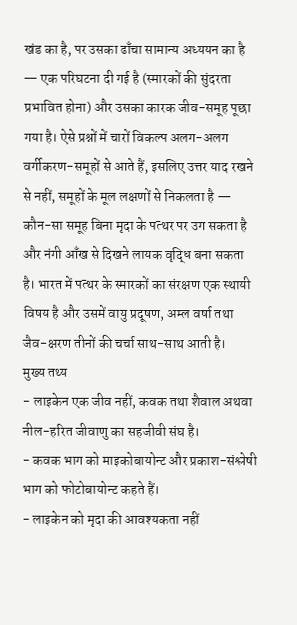खंड का है, पर उसका ढाँचा सामान्य अध्ययन का है — एक परिघटना दी गई है (स्मारकों की सुंदरता प्रभावित होना) और उसका कारक जीव-समूह पूछा गया है। ऐसे प्रश्नों में चारों विकल्प अलग-अलग वर्गीकरण-समूहों से आते हैं, इसलिए उत्तर याद रखने से नहीं, समूहों के मूल लक्षणों से निकलता है — कौन-सा समूह बिना मृदा के पत्थर पर उग सकता है और नंगी आँख से दिखने लायक वृद्धि बना सकता है। भारत में पत्थर के स्मारकों का संरक्षण एक स्थायी विषय है और उसमें वायु प्रदूषण, अम्ल वर्षा तथा जैव-क्षरण तीनों की चर्चा साथ-साथ आती है।
मुख्य तथ्य
- लाइकेन एक जीव नहीं, कवक तथा शैवाल अथवा नील-हरित जीवाणु का सहजीवी संघ है।
- कवक भाग को माइकोबायोन्ट और प्रकाश-संश्लेषी भाग को फोटोबायोन्ट कहते हैं।
- लाइकेन को मृदा की आवश्यकता नहीं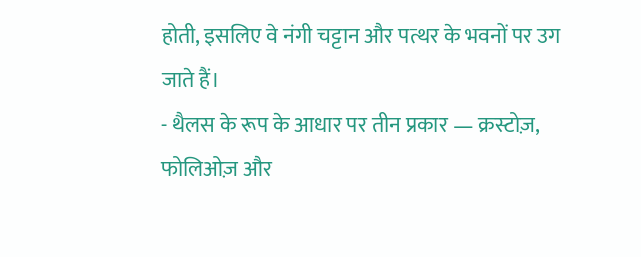होती, इसलिए वे नंगी चट्टान और पत्थर के भवनों पर उग जाते हैं।
- थैलस के रूप के आधार पर तीन प्रकार — क्रस्टोज़, फोलिओज़ और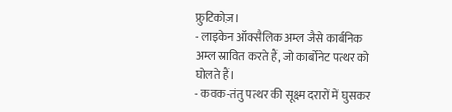फ्रुटिकोज़।
- लाइकेन ऑक्सैलिक अम्ल जैसे कार्बनिक अम्ल स्रावित करते हैं, जो कार्बोनेट पत्थर को घोलते हैं।
- कवक-तंतु पत्थर की सूक्ष्म दरारों में घुसकर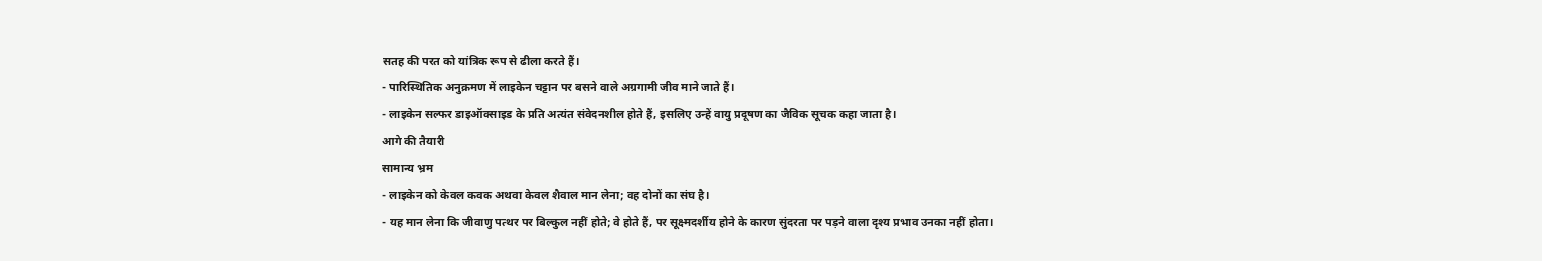सतह की परत को यांत्रिक रूप से ढीला करते हैं।
- पारिस्थितिक अनुक्रमण में लाइकेन चट्टान पर बसने वाले अग्रगामी जीव माने जाते हैं।
- लाइकेन सल्फर डाइऑक्साइड के प्रति अत्यंत संवेदनशील होते हैं, इसलिए उन्हें वायु प्रदूषण का जैविक सूचक कहा जाता है।
आगे की तैयारी
सामान्य भ्रम
- लाइकेन को केवल कवक अथवा केवल शैवाल मान लेना; वह दोनों का संघ है।
- यह मान लेना कि जीवाणु पत्थर पर बिल्कुल नहीं होते; वे होते हैं, पर सूक्ष्मदर्शीय होने के कारण सुंदरता पर पड़ने वाला दृश्य प्रभाव उनका नहीं होता।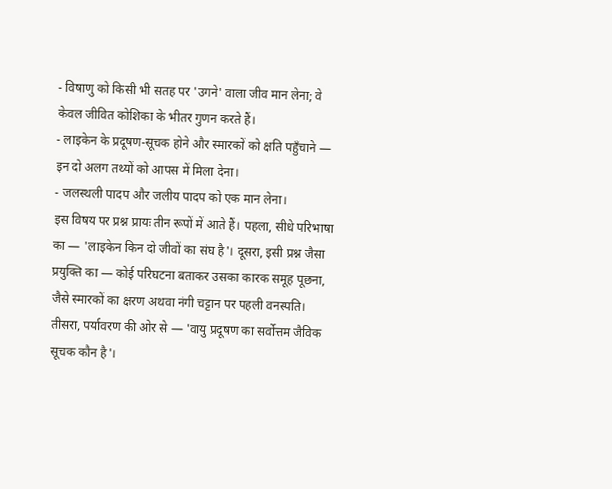- विषाणु को किसी भी सतह पर 'उगने' वाला जीव मान लेना; वे केवल जीवित कोशिका के भीतर गुणन करते हैं।
- लाइकेन के प्रदूषण-सूचक होने और स्मारकों को क्षति पहुँचाने — इन दो अलग तथ्यों को आपस में मिला देना।
- जलस्थली पादप और जलीय पादप को एक मान लेना।
इस विषय पर प्रश्न प्रायः तीन रूपों में आते हैं। पहला, सीधे परिभाषा का — 'लाइकेन किन दो जीवों का संघ है'। दूसरा, इसी प्रश्न जैसा प्रयुक्ति का — कोई परिघटना बताकर उसका कारक समूह पूछना, जैसे स्मारकों का क्षरण अथवा नंगी चट्टान पर पहली वनस्पति। तीसरा, पर्यावरण की ओर से — 'वायु प्रदूषण का सर्वोत्तम जैविक सूचक कौन है'।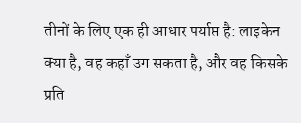तीनों के लिए एक ही आधार पर्याप्त है: लाइकेन क्या है, वह कहाँ उग सकता है, और वह किसके प्रति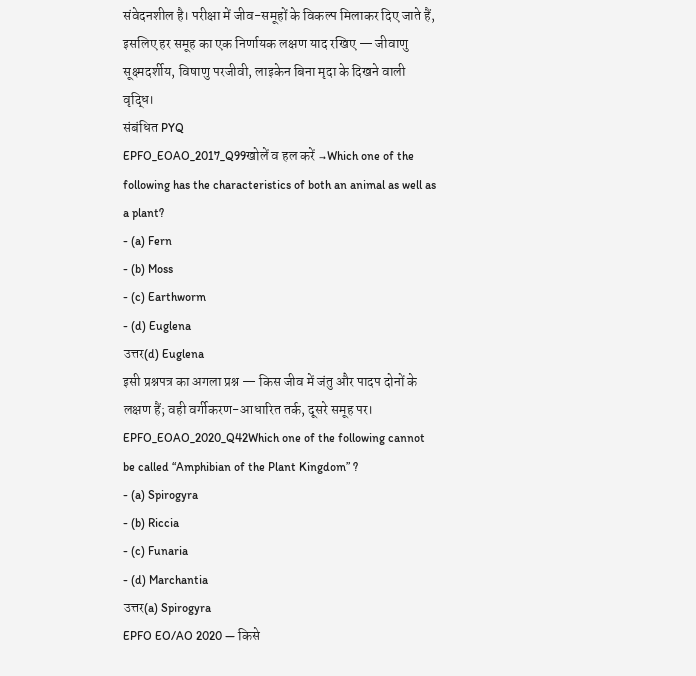संवेदनशील है। परीक्षा में जीव-समूहों के विकल्प मिलाकर दिए जाते हैं, इसलिए हर समूह का एक निर्णायक लक्षण याद रखिए — जीवाणु सूक्ष्मदर्शीय, विषाणु परजीवी, लाइकेन बिना मृदा के दिखने वाली वृद्धि।
संबंधित PYQ
EPFO_EOAO_2017_Q99खोलें व हल करें →Which one of the following has the characteristics of both an animal as well as a plant?
- (a) Fern
- (b) Moss
- (c) Earthworm
- (d) Euglena
उत्तर(d) Euglena
इसी प्रश्नपत्र का अगला प्रश्न — किस जीव में जंतु और पादप दोनों के लक्षण हैं; वही वर्गीकरण-आधारित तर्क, दूसरे समूह पर।
EPFO_EOAO_2020_Q42Which one of the following cannot be called “Amphibian of the Plant Kingdom” ?
- (a) Spirogyra
- (b) Riccia
- (c) Funaria
- (d) Marchantia
उत्तर(a) Spirogyra
EPFO EO/AO 2020 — किसे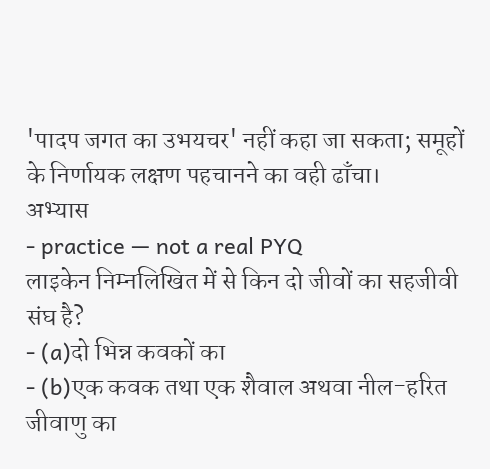'पादप जगत का उभयचर' नहीं कहा जा सकता; समूहों के निर्णायक लक्षण पहचानने का वही ढाँचा।
अभ्यास
- practice — not a real PYQ
लाइकेन निम्नलिखित में से किन दो जीवों का सहजीवी संघ है?
- (a)दो भिन्न कवकों का
- (b)एक कवक तथा एक शैवाल अथवा नील-हरित जीवाणु का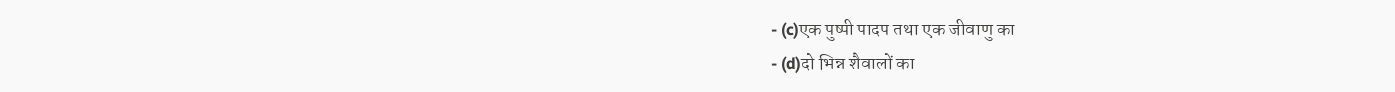- (c)एक पुष्पी पादप तथा एक जीवाणु का
- (d)दो भिन्न शैवालों का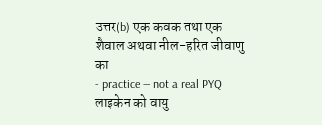उत्तर(b) एक कवक तथा एक शैवाल अथवा नील-हरित जीवाणु का
- practice — not a real PYQ
लाइकेन को वायु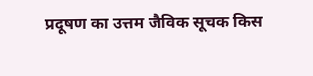प्रदूषण का उत्तम जैविक सूचक किस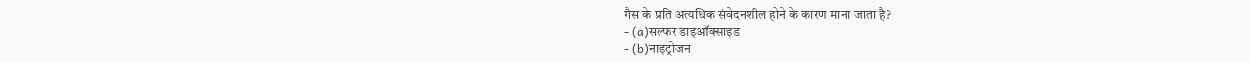गैस के प्रति अत्यधिक संवेदनशील होने के कारण माना जाता है?
- (a)सल्फर डाइऑक्साइड
- (b)नाइट्रोजन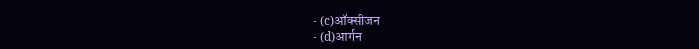- (c)ऑक्सीजन
- (d)आर्गन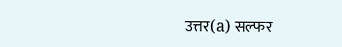उत्तर(a) सल्फर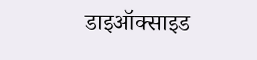डाइऑक्साइड